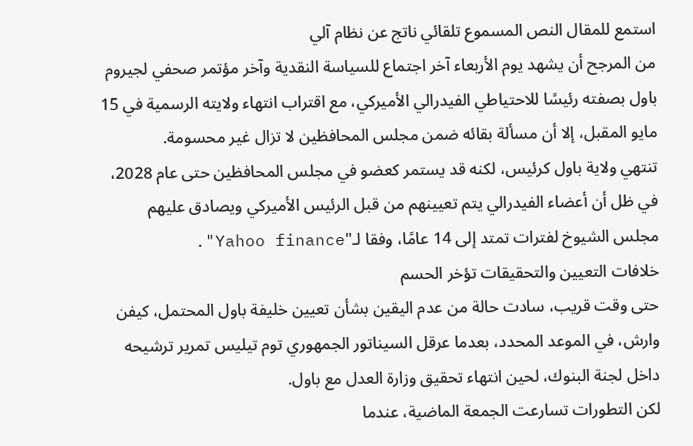استمع للمقال النص المسموع تلقائي ناتج عن نظام آلي
من المرجح أن يشهد يوم الأربعاء آخر اجتماع للسياسة النقدية وآخر مؤتمر صحفي لجيروم باول بصفته رئيسًا للاحتياطي الفيدرالي الأميركي، مع اقتراب انتهاء ولايته الرسمية في 15 مايو المقبل، إلا أن مسألة بقائه ضمن مجلس المحافظين لا تزال غير محسومة.
تنتهي ولاية باول كرئيس، لكنه قد يستمر كعضو في مجلس المحافظين حتى عام 2028، في ظل أن أعضاء الفيدرالي يتم تعيينهم من قبل الرئيس الأميركي ويصادق عليهم مجلس الشيوخ لفترات تمتد إلى 14 عامًا، وفقا لـ"Yahoo finance".
خلافات التعيين والتحقيقات تؤخر الحسم
حتى وقت قريب، سادت حالة من عدم اليقين بشأن تعيين خليفة باول المحتمل، كيفن وارش، في الموعد المحدد، بعدما عرقل السيناتور الجمهوري توم تيليس تمرير ترشيحه داخل لجنة البنوك، لحين انتهاء تحقيق وزارة العدل مع باول.
لكن التطورات تسارعت الجمعة الماضية، عندما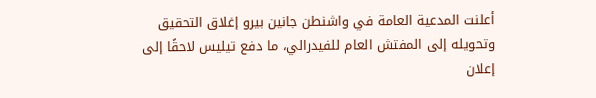أعلنت المدعية العامة في واشنطن جانين بيرو إغلاق التحقيق وتحويله إلى المفتش العام للفيدرالي، ما دفع تيليس لاحقًا إلى إعلان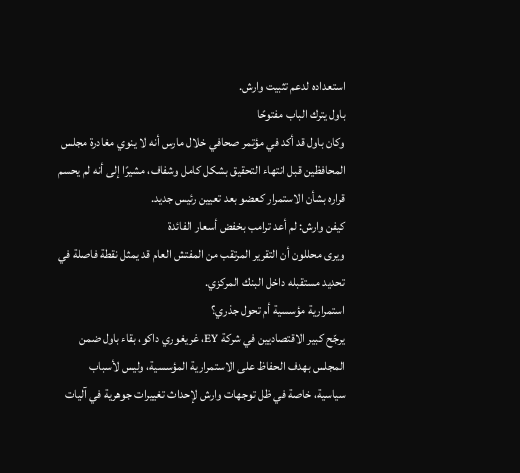استعداده لدعم تثبيت وارش.
باول يترك الباب مفتوحًا
وكان باول قد أكد في مؤتمر صحافي خلال مارس أنه لا ينوي مغادرة مجلس المحافظين قبل انتهاء التحقيق بشكل كامل وشفاف، مشيرًا إلى أنه لم يحسم قراره بشأن الاستمرار كعضو بعد تعيين رئيس جديد.
كيفن وارش: لم أعد ترامب بخفض أسعار الفائدة
ويرى محللون أن التقرير المرتقب من المفتش العام قد يمثل نقطة فاصلة في تحديد مستقبله داخل البنك المركزي.
استمرارية مؤسسية أم تحول جذري؟
يرجّح كبير الاقتصاديين في شركة EY، غريغوري داكو، بقاء باول ضمن المجلس بهدف الحفاظ على الاستمرارية المؤسسية، وليس لأسباب سياسية، خاصة في ظل توجهات وارش لإحداث تغييرات جوهرية في آليات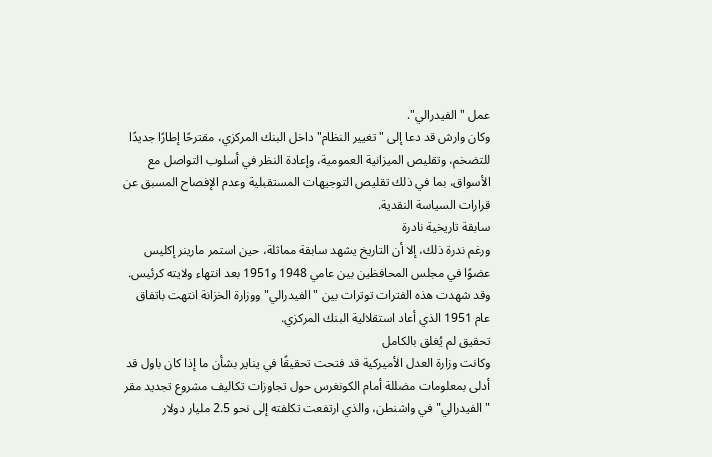عمل "الفيدرالي".
وكان وارش قد دعا إلى "تغيير النظام" داخل البنك المركزي، مقترحًا إطارًا جديدًا للتضخم، وتقليص الميزانية العمومية، وإعادة النظر في أسلوب التواصل مع الأسواق، بما في ذلك تقليص التوجيهات المستقبلية وعدم الإفصاح المسبق عن قرارات السياسة النقدية.
سابقة تاريخية نادرة
ورغم ندرة ذلك، إلا أن التاريخ يشهد سابقة مماثلة، حين استمر مارينر إكليس عضوًا في مجلس المحافظين بين عامي 1948 و1951 بعد انتهاء ولايته كرئيس.
وقد شهدت هذه الفترات توترات بين "الفيدرالي" ووزارة الخزانة انتهت باتفاق عام 1951 الذي أعاد استقلالية البنك المركزي.
تحقيق لم يُغلق بالكامل
وكانت وزارة العدل الأميركية قد فتحت تحقيقًا في يناير بشأن ما إذا كان باول قد أدلى بمعلومات مضللة أمام الكونغرس حول تجاوزات تكاليف مشروع تجديد مقر "الفيدرالي" في واشنطن، والذي ارتفعت تكلفته إلى نحو 2.5 مليار دولار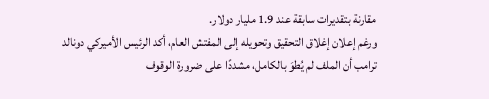مقارنة بتقديرات سابقة عند 1.9 مليار دولار.
ورغم إعلان إغلاق التحقيق وتحويله إلى المفتش العام، أكد الرئيس الأميركي دونالد ترامب أن الملف لم يُطوَ بالكامل، مشددًا على ضرورة الوقوف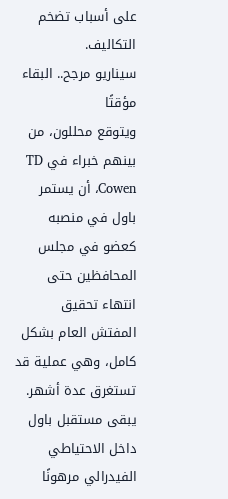على أسباب تضخم التكاليف.
سيناريو مرجح.. البقاء مؤقتًا
ويتوقع محللون، من بينهم خبراء في TD Cowen، أن يستمر باول في منصبه كعضو في مجلس المحافظين حتى انتهاء تحقيق المفتش العام بشكل كامل، وهي عملية قد تستغرق عدة أشهر.
يبقى مستقبل باول داخل الاحتياطي الفيدرالي مرهونًا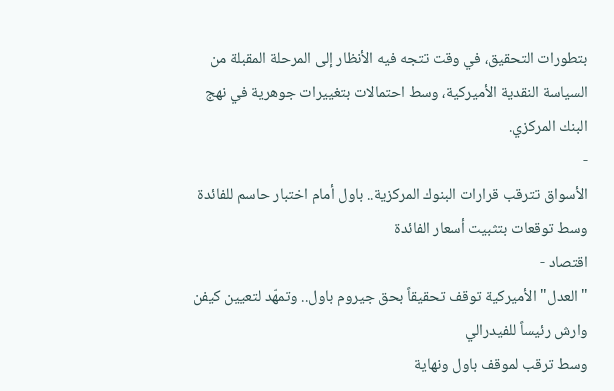بتطورات التحقيق، في وقت تتجه فيه الأنظار إلى المرحلة المقبلة من السياسة النقدية الأميركية، وسط احتمالات بتغييرات جوهرية في نهج البنك المركزي.
-
الأسواق تترقب قرارات البنوك المركزية.. باول أمام اختبار حاسم للفائدة
وسط توقعات بتثبيت أسعار الفائدة
اقتصاد -
"العدل" الأميركية توقف تحقيقاً بحق جيروم باول.. وتمهّد لتعيين كيفن وارش رئيساً للفيدرالي
وسط ترقب لموقف باول ونهاية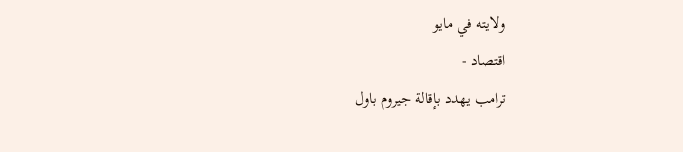ولايته في مايو
اقتصاد -
ترامب يهدد بإقالة جيروم باول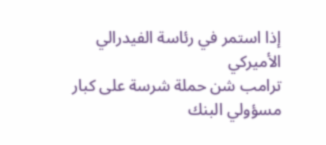إذا استمر في رئاسة الفيدرالي الأميركي
ترامب شن حملة شرسة على كبار مسؤولي البنك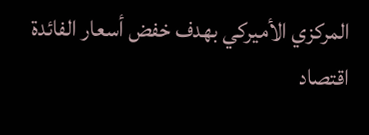المركزي الأميركي بهدف خفض أسعار الفائدة
اقتصاد